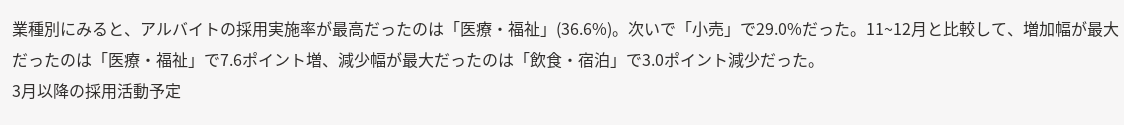業種別にみると、アルバイトの採用実施率が最高だったのは「医療・福祉」(36.6%)。次いで「小売」で29.0%だった。11~12月と比較して、増加幅が最大だったのは「医療・福祉」で7.6ポイント増、減少幅が最大だったのは「飲食・宿泊」で3.0ポイント減少だった。
3月以降の採用活動予定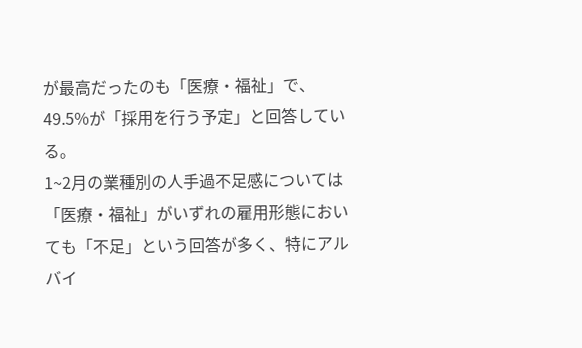が最高だったのも「医療・福祉」で、49.5%が「採用を行う予定」と回答している。
1~2月の業種別の人手過不足感については「医療・福祉」がいずれの雇用形態においても「不足」という回答が多く、特にアルバイ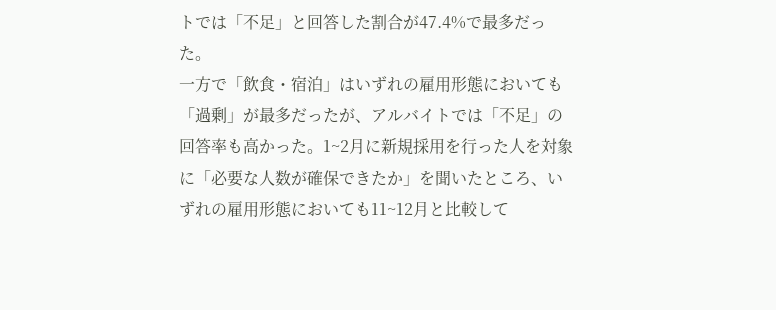トでは「不足」と回答した割合が47.4%で最多だった。
一方で「飲食・宿泊」はいずれの雇用形態においても「過剰」が最多だったが、アルバイトでは「不足」の回答率も高かった。1~2月に新規採用を行った人を対象に「必要な人数が確保できたか」を聞いたところ、いずれの雇用形態においても11~12月と比較して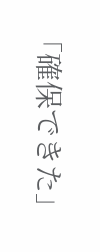「確保できた」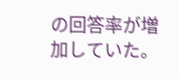の回答率が増加していた。